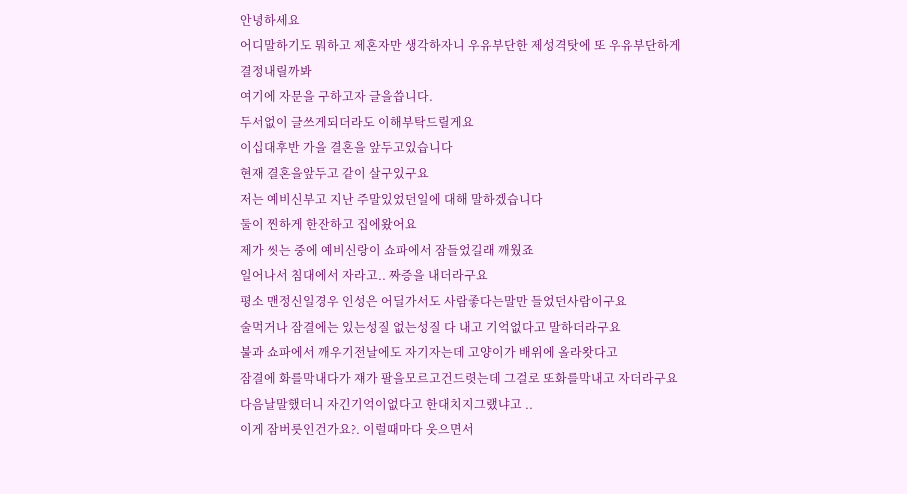안녕하세요
어디말하기도 뭐하고 제혼자만 생각하자니 우유부단한 제성격탓에 또 우유부단하게 결정내릴까봐
여기에 자문을 구하고자 글을씁니다.
두서없이 글쓰게되더라도 이해부탁드릴게요
이십대후반 가을 결혼을 앞두고있습니다
현재 결혼을앞두고 같이 살구있구요
저는 예비신부고 지난 주말있었던일에 대해 말하겠습니다
둘이 찐하게 한잔하고 집에왔어요
제가 씻는 중에 예비신랑이 쇼파에서 잠들었길래 깨웠죠
일어나서 침대에서 자라고.. 짜증을 내더라구요
평소 맨정신일경우 인성은 어딜가서도 사람좋다는말만 들었던사람이구요
술먹거나 잠결에는 있는성질 없는성질 다 내고 기억없다고 말하더라구요
불과 쇼파에서 깨우기전날에도 자기자는데 고양이가 배위에 올라왓다고
잠결에 화를막내다가 쟤가 팔을모르고건드렷는데 그걸로 또화를막내고 자더라구요
다음날말했더니 자긴기억이없다고 한대치지그랬냐고 ..
이게 잠버릇인건가요?. 이럴때마다 웃으면서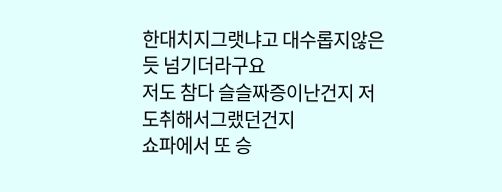한대치지그랫냐고 대수롭지않은듯 넘기더라구요
저도 참다 슬슬짜증이난건지 저도취해서그랬던건지
쇼파에서 또 승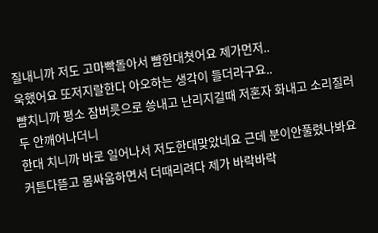질내니까 저도 고마빡돌아서 뺨한대쳣어요 제가먼저..
욱했어요 또저지랄한다 아오하는 생각이 들더라구요..
뺨치니까 평소 잠버릇으로 씅내고 난리지길때 저혼자 화내고 소리질러두 안깨어나더니
한대 치니까 바로 일어나서 저도한대맞았네요 근데 분이안풀렸나봐요
커튼다뜯고 몸싸움하면서 더때리려다 제가 바락바락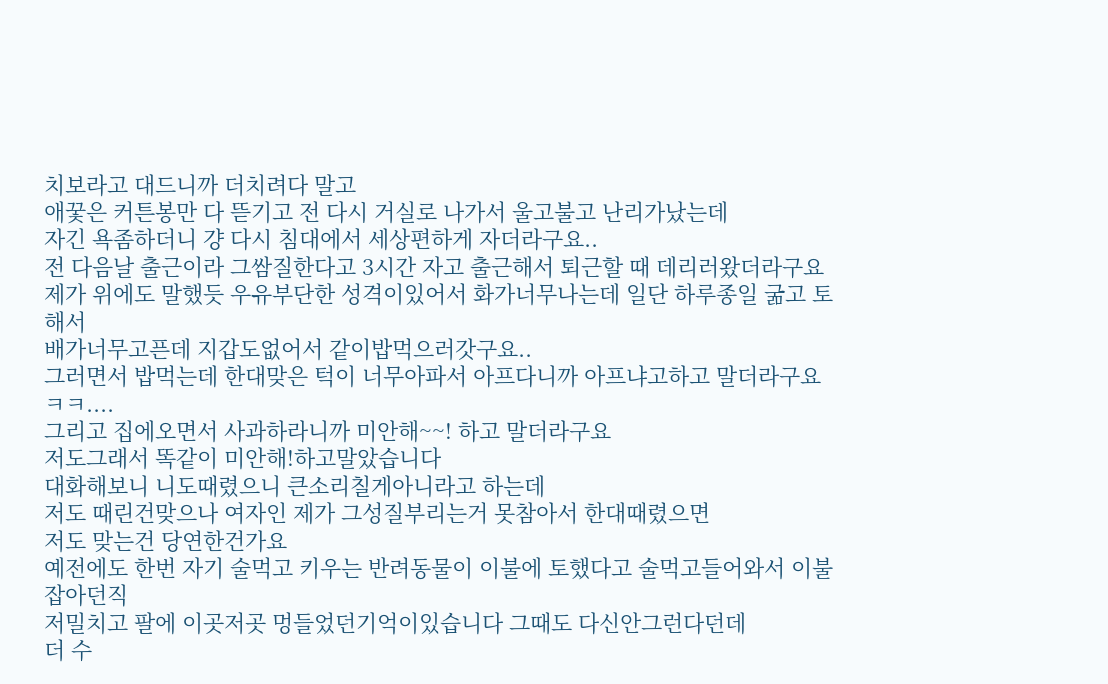치보라고 대드니까 더치려다 말고
애꿏은 커튼봉만 다 뜯기고 전 다시 거실로 나가서 울고불고 난리가났는데
자긴 욕좀하더니 걍 다시 침대에서 세상편하게 자더라구요..
전 다음날 출근이라 그쌈질한다고 3시간 자고 출근해서 퇴근할 때 데리러왔더라구요
제가 위에도 말했듯 우유부단한 성격이있어서 화가너무나는데 일단 하루종일 굶고 토해서
배가너무고픈데 지갑도없어서 같이밥먹으러갓구요..
그러면서 밥먹는데 한대맞은 턱이 너무아파서 아프다니까 아프냐고하고 말더라구요 ㅋㅋ....
그리고 집에오면서 사과하라니까 미안해~~! 하고 말더라구요
저도그래서 똑같이 미안해!하고말았습니다
대화해보니 니도때렸으니 큰소리칠게아니라고 하는데
저도 때린건맞으나 여자인 제가 그성질부리는거 못참아서 한대때렸으면
저도 맞는건 당연한건가요
예전에도 한번 자기 술먹고 키우는 반려동물이 이불에 토했다고 술먹고들어와서 이불잡아던직
저밀치고 팔에 이곳저곳 멍들었던기억이있습니다 그때도 다신안그런다던데
더 수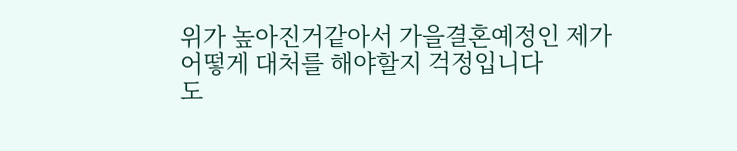위가 높아진거같아서 가을결혼예정인 제가 어떻게 대처를 해야할지 걱정입니다
도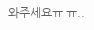와주세요ㅠ ㅠ..